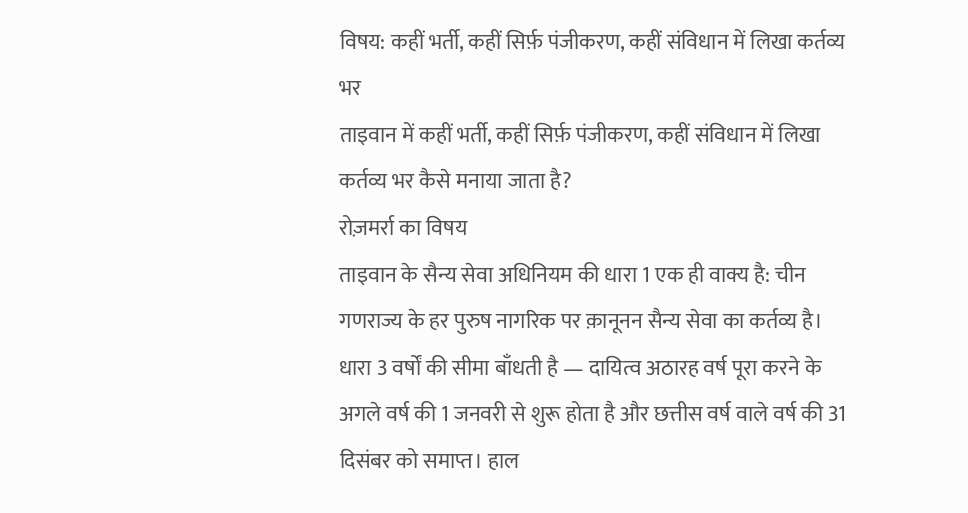विषय: कहीं भर्ती, कहीं सिर्फ़ पंजीकरण, कहीं संविधान में लिखा कर्तव्य भर
ताइवान में कहीं भर्ती, कहीं सिर्फ़ पंजीकरण, कहीं संविधान में लिखा कर्तव्य भर कैसे मनाया जाता है?
रोज़मर्रा का विषय
ताइवान के सैन्य सेवा अधिनियम की धारा 1 एक ही वाक्य है: चीन गणराज्य के हर पुरुष नागरिक पर क़ानूनन सैन्य सेवा का कर्तव्य है। धारा 3 वर्षों की सीमा बाँधती है — दायित्व अठारह वर्ष पूरा करने के अगले वर्ष की 1 जनवरी से शुरू होता है और छत्तीस वर्ष वाले वर्ष की 31 दिसंबर को समाप्त। हाल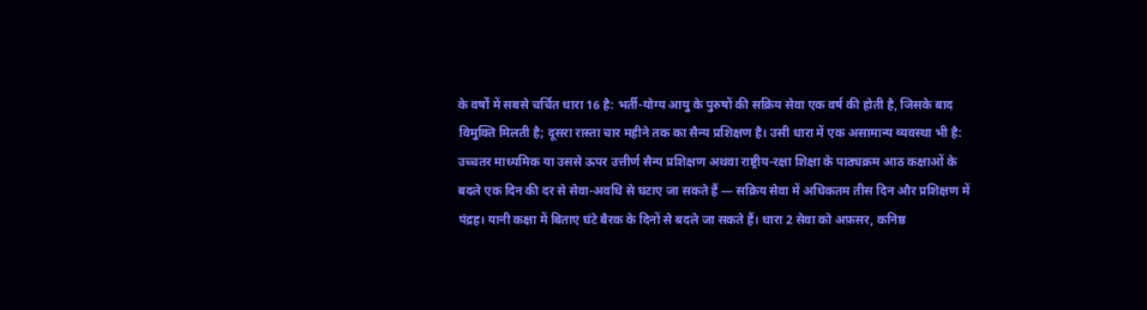के वर्षों में सबसे चर्चित धारा 16 है: भर्ती-योग्य आयु के पुरुषों की सक्रिय सेवा एक वर्ष की होती है, जिसके बाद विमुक्ति मिलती है; दूसरा रास्ता चार महीने तक का सैन्य प्रशिक्षण है। उसी धारा में एक असामान्य व्यवस्था भी है: उच्चतर माध्यमिक या उससे ऊपर उत्तीर्ण सैन्य प्रशिक्षण अथवा राष्ट्रीय-रक्षा शिक्षा के पाठ्यक्रम आठ कक्षाओं के बदले एक दिन की दर से सेवा-अवधि से घटाए जा सकते हैं — सक्रिय सेवा में अधिकतम तीस दिन और प्रशिक्षण में पंद्रह। यानी कक्षा में बिताए घंटे बैरक के दिनों से बदले जा सकते हैं। धारा 2 सेवा को अफ़सर, कनिष्ठ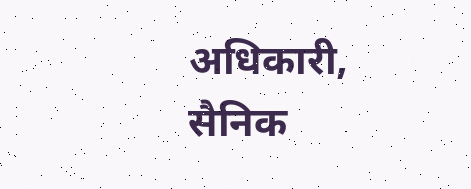अधिकारी, सैनिक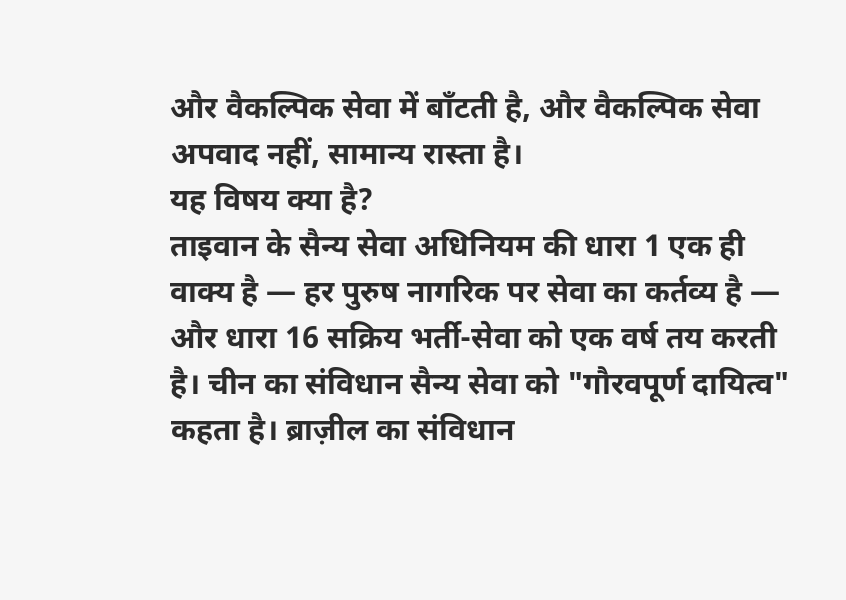और वैकल्पिक सेवा में बाँटती है, और वैकल्पिक सेवा अपवाद नहीं, सामान्य रास्ता है।
यह विषय क्या है?
ताइवान के सैन्य सेवा अधिनियम की धारा 1 एक ही वाक्य है — हर पुरुष नागरिक पर सेवा का कर्तव्य है — और धारा 16 सक्रिय भर्ती-सेवा को एक वर्ष तय करती है। चीन का संविधान सैन्य सेवा को "गौरवपूर्ण दायित्व" कहता है। ब्राज़ील का संविधान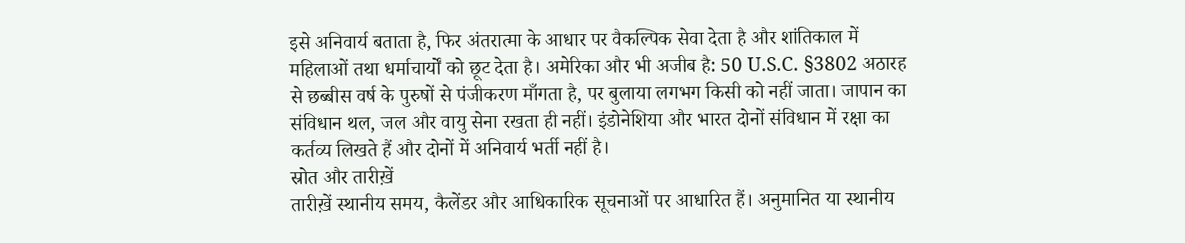इसे अनिवार्य बताता है, फिर अंतरात्मा के आधार पर वैकल्पिक सेवा देता है और शांतिकाल में महिलाओं तथा धर्माचार्यों को छूट देता है। अमेरिका और भी अजीब है: 50 U.S.C. §3802 अठारह से छब्बीस वर्ष के पुरुषों से पंजीकरण माँगता है, पर बुलाया लगभग किसी को नहीं जाता। जापान का संविधान थल, जल और वायु सेना रखता ही नहीं। इंडोनेशिया और भारत दोनों संविधान में रक्षा का कर्तव्य लिखते हैं और दोनों में अनिवार्य भर्ती नहीं है।
स्रोत और तारीख़ें
तारीख़ें स्थानीय समय, कैलेंडर और आधिकारिक सूचनाओं पर आधारित हैं। अनुमानित या स्थानीय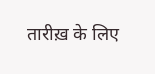तारीख़ के लिए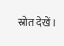स्रोत देखें।